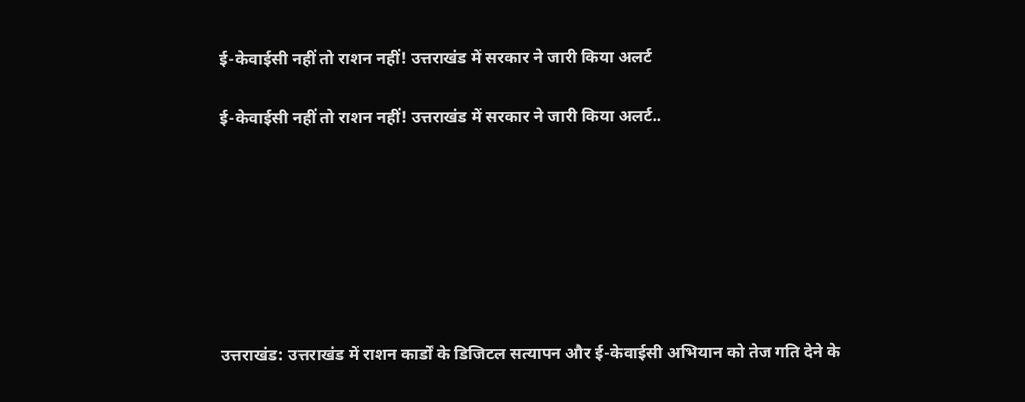ई-केवाईसी नहीं तो राशन नहीं! उत्तराखंड में सरकार ने जारी किया अलर्ट

ई-केवाईसी नहीं तो राशन नहीं! उत्तराखंड में सरकार ने जारी किया अलर्ट..







उत्तराखंड: उत्तराखंड में राशन कार्डों के डिजिटल सत्यापन और ई-केवाईसी अभियान को तेज गति देने के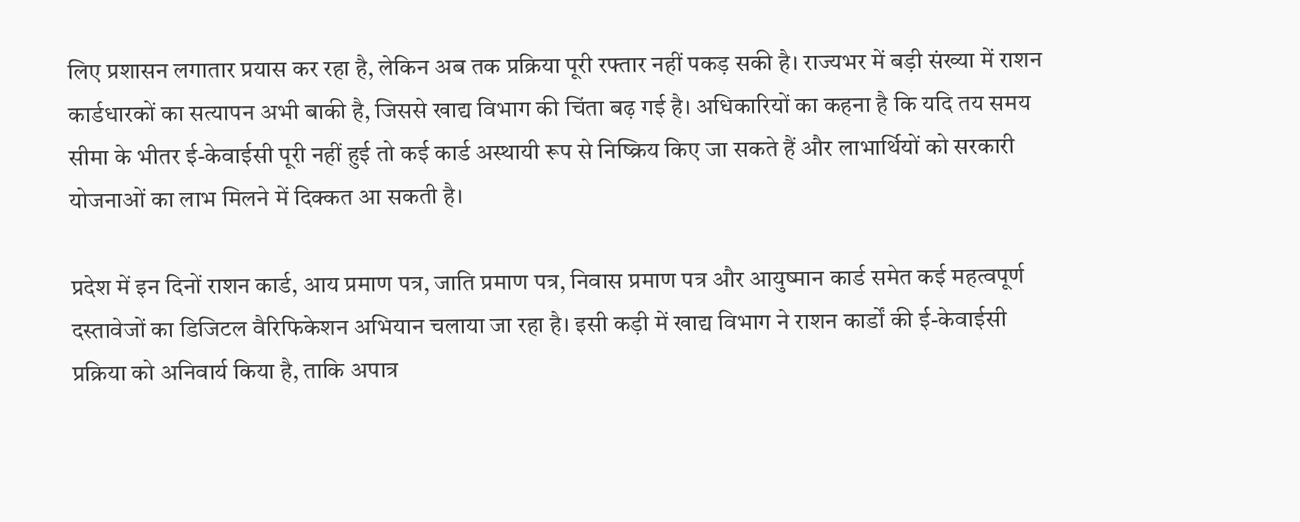लिए प्रशासन लगातार प्रयास कर रहा है, लेकिन अब तक प्रक्रिया पूरी रफ्तार नहीं पकड़ सकी है। राज्यभर में बड़ी संख्या में राशन कार्डधारकों का सत्यापन अभी बाकी है, जिससे खाद्य विभाग की चिंता बढ़ गई है। अधिकारियों का कहना है कि यदि तय समय सीमा के भीतर ई-केवाईसी पूरी नहीं हुई तो कई कार्ड अस्थायी रूप से निष्क्रिय किए जा सकते हैं और लाभार्थियों को सरकारी योजनाओं का लाभ मिलने में दिक्कत आ सकती है।

प्रदेश में इन दिनों राशन कार्ड, आय प्रमाण पत्र, जाति प्रमाण पत्र, निवास प्रमाण पत्र और आयुष्मान कार्ड समेत कई महत्वपूर्ण दस्तावेजों का डिजिटल वैरिफिकेशन अभियान चलाया जा रहा है। इसी कड़ी में खाद्य विभाग ने राशन कार्डों की ई-केवाईसी प्रक्रिया को अनिवार्य किया है, ताकि अपात्र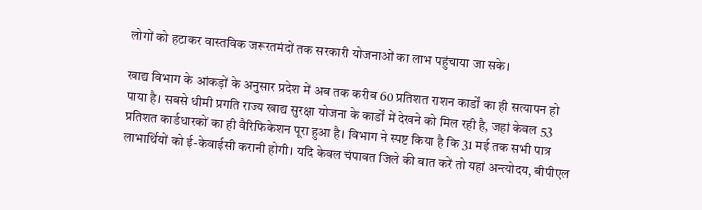लोगों को हटाकर वास्तविक जरूरतमंदों तक सरकारी योजनाओं का लाभ पहुंचाया जा सके।

खाद्य विभाग के आंकड़ों के अनुसार प्रदेश में अब तक करीब 60 प्रतिशत राशन कार्डों का ही सत्यापन हो पाया है। सबसे धीमी प्रगति राज्य खाद्य सुरक्षा योजना के कार्डों में देखने को मिल रही है, जहां केवल 53 प्रतिशत कार्डधारकों का ही वैरिफिकेशन पूरा हुआ है। विभाग ने स्पष्ट किया है कि 31 मई तक सभी पात्र लाभार्थियों को ई-केवाईसी करानी होगी। यदि केवल चंपावत जिले की बात करें तो यहां अन्त्योदय, बीपीएल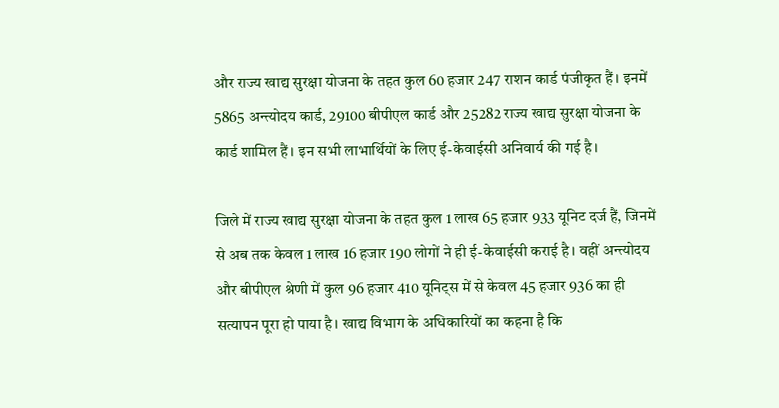और राज्य खाद्य सुरक्षा योजना के तहत कुल 60 हजार 247 राशन कार्ड पंजीकृत हैं। इनमें 5865 अन्त्योदय कार्ड, 29100 बीपीएल कार्ड और 25282 राज्य खाद्य सुरक्षा योजना के कार्ड शामिल हैं। इन सभी लाभार्थियों के लिए ई-केवाईसी अनिवार्य की गई है।

जिले में राज्य खाद्य सुरक्षा योजना के तहत कुल 1 लाख 65 हजार 933 यूनिट दर्ज हैं, जिनमें से अब तक केवल 1 लाख 16 हजार 190 लोगों ने ही ई-केवाईसी कराई है। वहीं अन्त्योदय और बीपीएल श्रेणी में कुल 96 हजार 410 यूनिट्स में से केवल 45 हजार 936 का ही सत्यापन पूरा हो पाया है। खाद्य विभाग के अधिकारियों का कहना है कि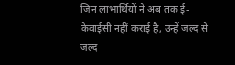जिन लाभार्थियों ने अब तक ई-केवाईसी नहीं कराई है, उन्हें जल्द से जल्द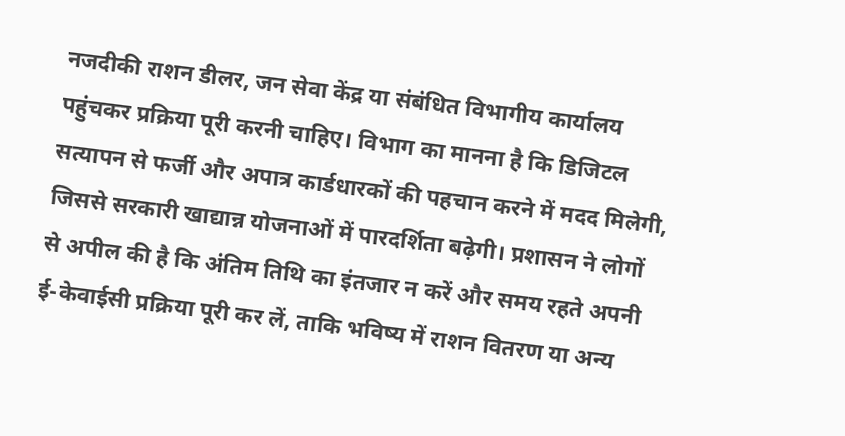नजदीकी राशन डीलर, जन सेवा केंद्र या संबंधित विभागीय कार्यालय पहुंचकर प्रक्रिया पूरी करनी चाहिए। विभाग का मानना है कि डिजिटल सत्यापन से फर्जी और अपात्र कार्डधारकों की पहचान करने में मदद मिलेगी, जिससे सरकारी खाद्यान्न योजनाओं में पारदर्शिता बढ़ेगी। प्रशासन ने लोगों से अपील की है कि अंतिम तिथि का इंतजार न करें और समय रहते अपनी ई-केवाईसी प्रक्रिया पूरी कर लें, ताकि भविष्य में राशन वितरण या अन्य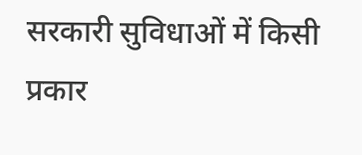सरकारी सुविधाओं में किसी प्रकार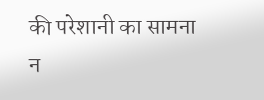की परेशानी का सामना न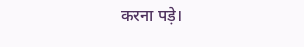करना पड़े।